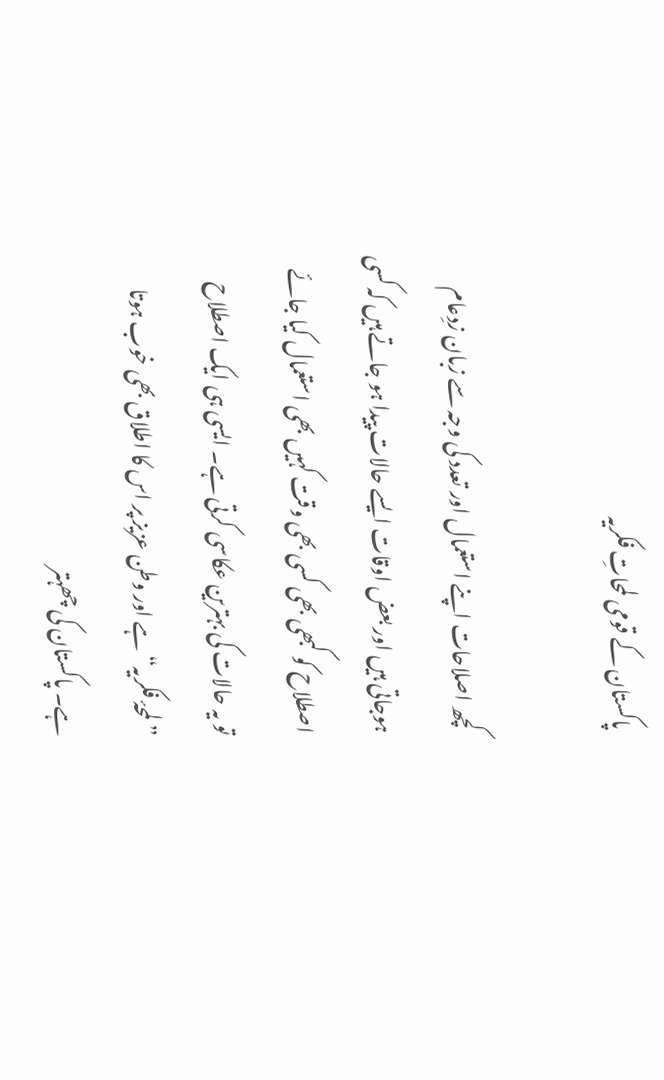پاکستان کے قومی لمحاتِ فکریہ

کچھ اصلاحات اپنے استعمال اور تعدد کی وجہ سے زبان زدِعام ہوجاتی ہیں اور بعض اوقات ایسے حالات پیدا ہو جاتے ہیں کہ کسی اصطلاح کو کبھی بھی کسی بھی وقت کہیں بھی استعمال کیا جائے تو یہ حالات کی بہترین عکاسی کرتی ہے۔ ایسی ہی ایک اصطلاح ”لمحۂ فکریہ“ ہے اور وطن عزیز پر اس کا اطلاق بھی خوب ہوتا ہے۔ پاکستان کی چھہتر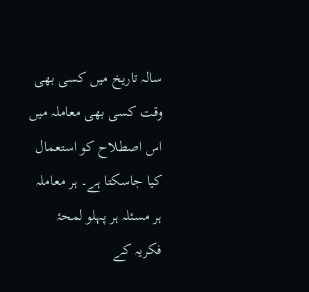سالہ تاریخ میں کسی بھی وقت کسی بھی معاملہ میں اس اصطلاح کو استعمال کیا جاسکتا ہے۔ ہر معاملہ ہر مسئلہ ہر پہلو لمحۂ فکریہ کے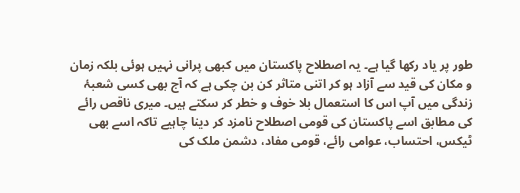طور پر یاد رکھا گیا ہے۔ یہ اصطلاح پاکستان میں کبھی پرانی نہیں ہوئی بلکہ زمان و مکان کی قید سے آزاد ہو کر اتنی متاثر کن بن چکی ہے کہ آج بھی کسی شعبۂ زندگی میں آپ اس کا استعمال بلا خوف و خطر کر سکتے ہیں۔ میری ناقص رائے کی مطابق اسے پاکستان کی قومی اصطلاح نامزد کر دینا چاہیے تاکہ اسے بھی ٹیکس، احتساب، عوامی رائے، قومی مفاد، دشمن ملک کی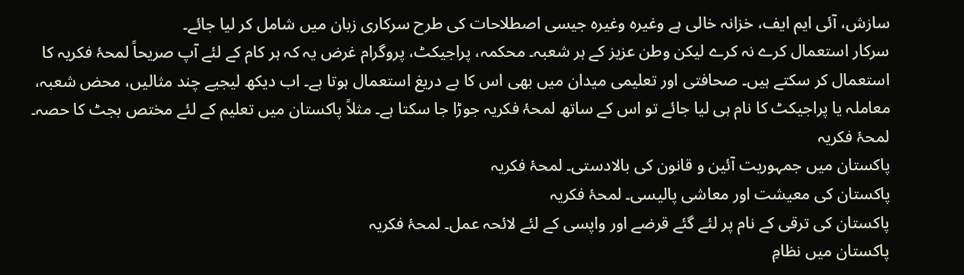سازش، آئی ایم ایف، خزانہ خالی ہے وغیرہ وغیرہ جیسی اصطلاحات کی طرح سرکاری زبان میں شامل کر لیا جائے۔
سرکار استعمال کرے نہ کرے لیکن وطن عزیز کے ہر شعبہ۔ محکمہ، پراجیکٹ، پروگرام غرض یہ کہ ہر کام کے لئے آپ صریحاً لمحۂ فکریہ کا استعمال کر سکتے ہیں۔ صحافتی اور تعلیمی میدان میں بھی اس کا بے دریغ استعمال ہوتا ہے۔ اب دیکھ لیجیے چند مثالیں، محض شعبہ، معاملہ یا پراجیکٹ کا نام ہی لیا جائے تو اس کے ساتھ لمحۂ فکریہ جوڑا جا سکتا ہے۔ مثلاً پاکستان میں تعلیم کے لئے مختص بجٹ کا حصہ۔ لمحۂ فکریہ
پاکستان میں جمہوریت آئین و قانون کی بالادستی۔ لمحۂ فکریہ
پاکستان کی معیشت اور معاشی پالیسی۔ لمحۂ فکریہ
پاکستان کی ترقی کے نام پر لئے گئے قرضے اور واپسی کے لئے لائحہ عمل۔ لمحۂ فکریہ
پاکستان میں نظامِ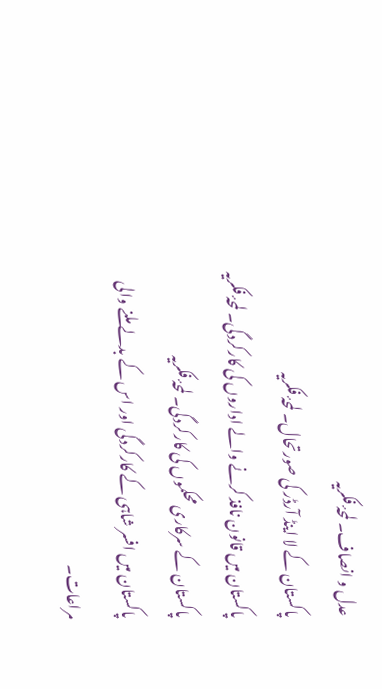عدل و انصاف۔ لمحۂ فکریہ
پاکستان کے لا اینڈ آرڈر کی صورتحال۔ لمحۂ فکریہ
پاکستان میں قانون نافذ کرنے والے اداروں کی کارکردگی۔ لمحۂ فکریہ
پاکستان کے سرکاری محکموں کی کارکردگی۔ لمحۂ فکریہ
پاکستان میں افسر شاہی کے کارکردگی اور اس کے بدلے ملنے والی مراعات۔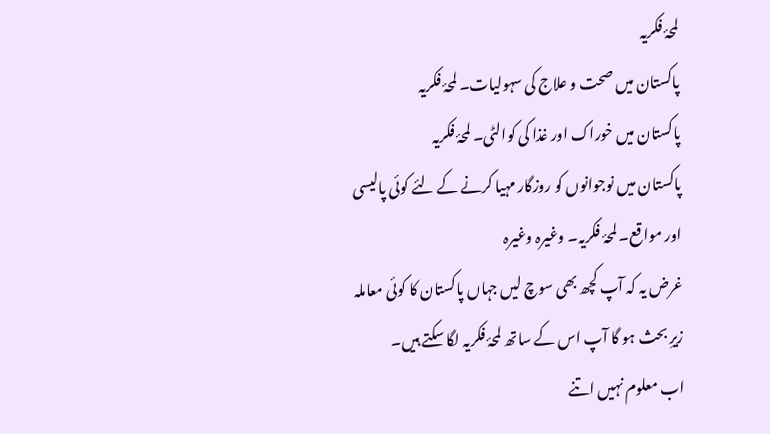لمحۂ فکریہ
پاکستان میں صحت و علاج کی سہولیات۔ لمحۂ فکریہ
پاکستان میں خوراک اور غذا کی کوالٹی۔ لمحۂ فکریہ
پاکستان میں نوجوانوں کو روزگار مہیا کرنے کے لئے کوئی پالیسی اور مواقع۔ لمحۂ فکریہ۔ وغیرہ وغیرہ
غرض یہ کہ آپ کچھ بھی سوچ لیں جہاں پاکستان کا کوئی معاملہ زیرِ بحث ہو گا آپ اس کے ساتھ لمحۂ فکریہ لگا سکتے ہیں۔
اب معلوم نہیں اتنے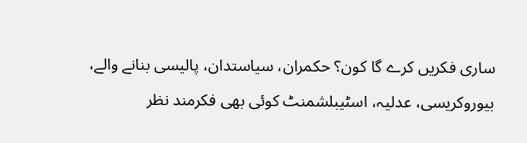ساری فکریں کرے گا کون؟ حکمران، سیاستدان، پالیسی بنانے والے، بیوروکریسی، عدلیہ، اسٹیبلشمنٹ کوئی بھی فکرمند نظر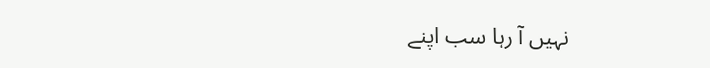نہیں آ رہا سب اپنے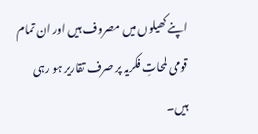اپنے کھیلوں میں مصروف ہیں اور ان تمام قومی لمحاتِ فکریہ پر صرف تقاریر ہو رہی ہیں۔